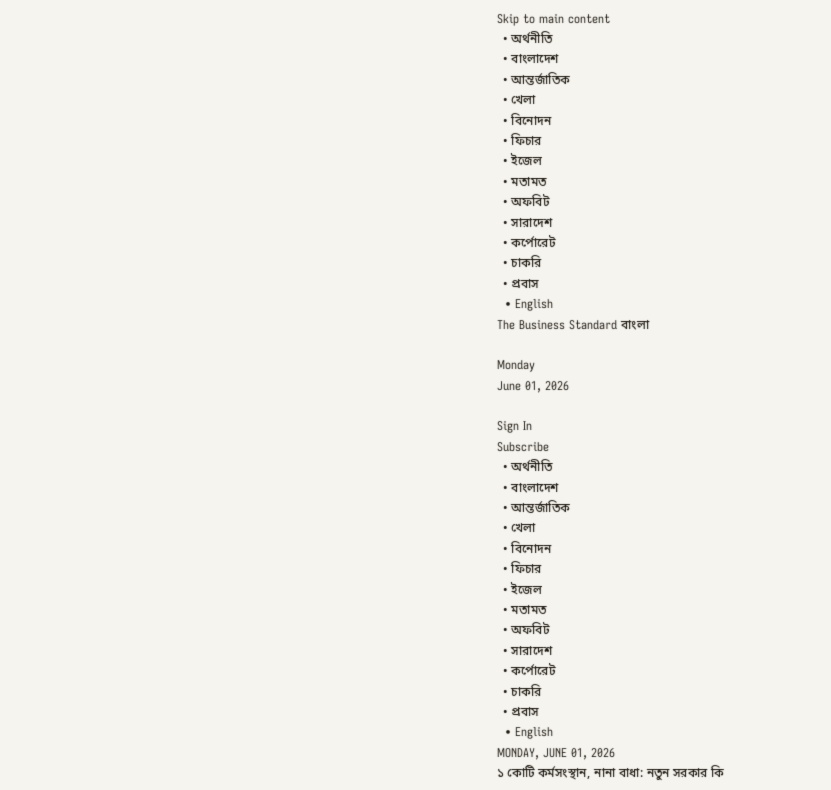Skip to main content
  • অর্থনীতি
  • বাংলাদেশ
  • আন্তর্জাতিক
  • খেলা
  • বিনোদন
  • ফিচার
  • ইজেল
  • মতামত
  • অফবিট
  • সারাদেশ
  • কর্পোরেট
  • চাকরি
  • প্রবাস
  • English
The Business Standard বাংলা

Monday
June 01, 2026

Sign In
Subscribe
  • অর্থনীতি
  • বাংলাদেশ
  • আন্তর্জাতিক
  • খেলা
  • বিনোদন
  • ফিচার
  • ইজেল
  • মতামত
  • অফবিট
  • সারাদেশ
  • কর্পোরেট
  • চাকরি
  • প্রবাস
  • English
MONDAY, JUNE 01, 2026
১ কোটি কর্মসংস্থান, নানা বাধা: নতুন সরকার কি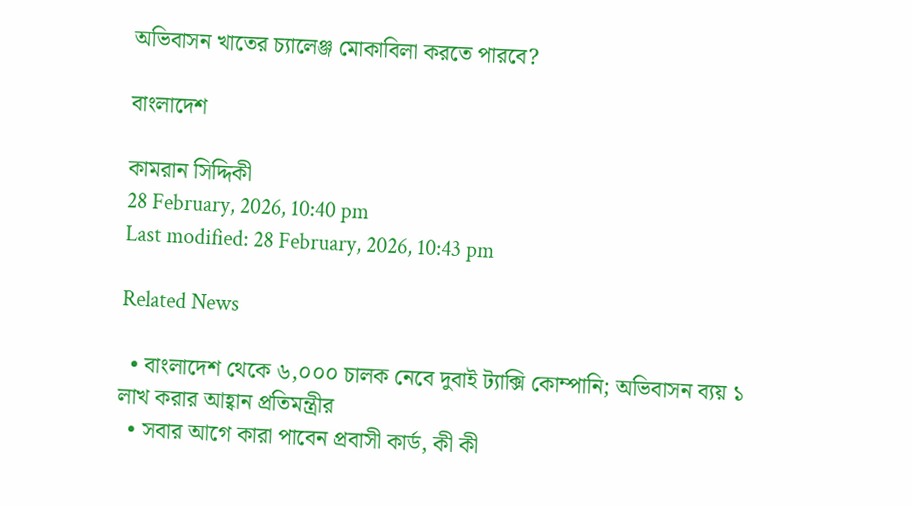অভিবাসন খাতের চ্যালেঞ্জ মোকাবিলা করতে পারবে?

বাংলাদেশ

কামরান সিদ্দিকী
28 February, 2026, 10:40 pm
Last modified: 28 February, 2026, 10:43 pm

Related News

  • বাংলাদেশ থেকে ৬,০০০ চালক নেবে দুবাই ট্যাক্সি কোম্পানি; অভিবাসন ব্যয় ১ লাখ করার আহ্বান প্রতিমন্ত্রীর
  • সবার আগে কারা পাবেন প্রবাসী কার্ড, কী কী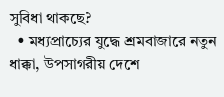সুবিধা থাকছে?
  • মধ্যপ্রাচ্যের যুদ্ধে শ্রমবাজারে নতুন ধাক্কা, উপসাগরীয় দেশে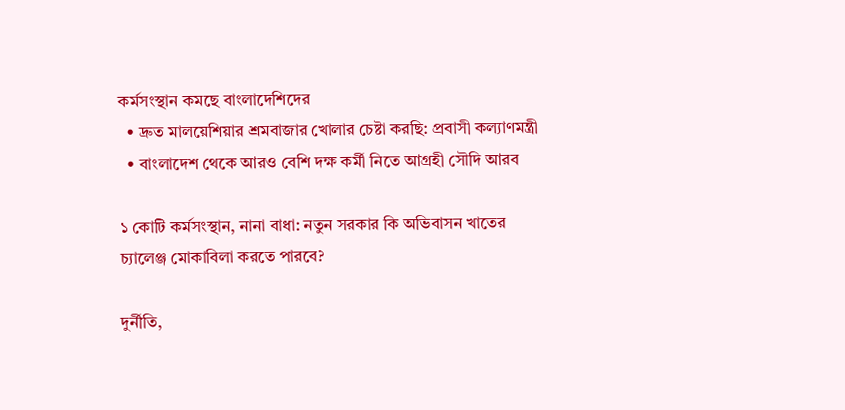কর্মসংস্থান কমছে বাংলাদেশিদের
  • দ্রুত মালয়েশিয়ার শ্রমবাজার খোলার চেষ্টা করছি: প্রবাসী কল্যাণমন্ত্রী
  • বাংলাদেশ থেকে আরও বেশি দক্ষ কর্মী নিতে আগ্রহী সৌদি আরব

১ কোটি কর্মসংস্থান, নানা বাধা: নতুন সরকার কি অভিবাসন খাতের চ্যালেঞ্জ মোকাবিলা করতে পারবে?

দুর্নীতি,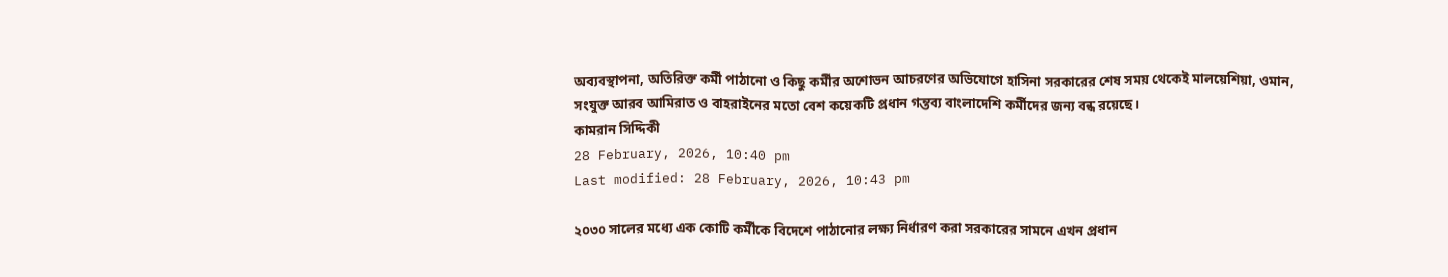অব্যবস্থাপনা, অতিরিক্ত কর্মী পাঠানো ও কিছু কর্মীর অশোভন আচরণের অভিযোগে হাসিনা সরকারের শেষ সময় থেকেই মালয়েশিয়া, ওমান, সংযুক্ত আরব আমিরাত ও বাহরাইনের মতো বেশ কয়েকটি প্রধান গন্তব্য বাংলাদেশি কর্মীদের জন্য বন্ধ রয়েছে।
কামরান সিদ্দিকী
28 February, 2026, 10:40 pm
Last modified: 28 February, 2026, 10:43 pm

২০৩০ সালের মধ্যে এক কোটি কর্মীকে বিদেশে পাঠানোর লক্ষ্য নির্ধারণ করা সরকারের সামনে এখন প্রধান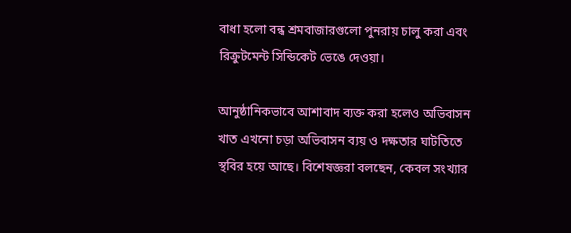বাধা হলো বন্ধ শ্রমবাজারগুলো পুনরায় চালু করা এবং রিক্রুটমেন্ট সিন্ডিকেট ভেঙে দেওয়া।

আনুষ্ঠানিকভাবে আশাবাদ ব্যক্ত করা হলেও অভিবাসন খাত এখনো চড়া অভিবাসন ব্যয় ও দক্ষতার ঘাটতিতে স্থবির হয়ে আছে। বিশেষজ্ঞরা বলছেন, কেবল সংখ্যার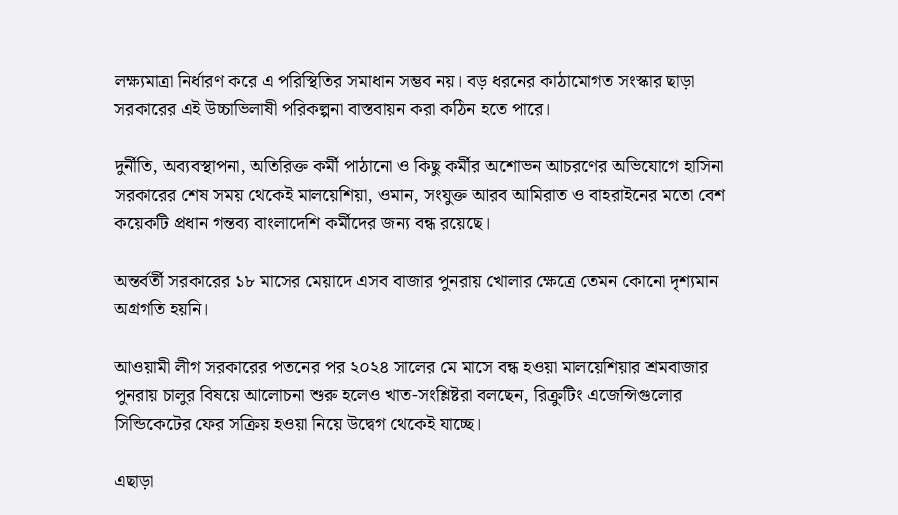লক্ষ্যমাত্রা নির্ধারণ করে এ পরিস্থিতির সমাধান সম্ভব নয়। বড় ধরনের কাঠামোগত সংস্কার ছাড়া সরকারের এই উচ্চাভিলাষী পরিকল্পনা বাস্তবায়ন করা কঠিন হতে পারে।

দুর্নীতি, অব্যবস্থাপনা, অতিরিক্ত কর্মী পাঠানো ও কিছু কর্মীর অশোভন আচরণের অভিযোগে হাসিনা সরকারের শেষ সময় থেকেই মালয়েশিয়া, ওমান, সংযুক্ত আরব আমিরাত ও বাহরাইনের মতো বেশ কয়েকটি প্রধান গন্তব্য বাংলাদেশি কর্মীদের জন্য বন্ধ রয়েছে।

অন্তর্বর্তী সরকারের ১৮ মাসের মেয়াদে এসব বাজার পুনরায় খোলার ক্ষেত্রে তেমন কোনো দৃশ্যমান অগ্রগতি হয়নি।

আওয়ামী লীগ সরকারের পতনের পর ২০২৪ সালের মে মাসে বন্ধ হওয়া মালয়েশিয়ার শ্রমবাজার পুনরায় চালুর বিষয়ে আলোচনা শুরু হলেও খাত-সংশ্লিষ্টরা বলছেন, রিক্রুটিং এজেন্সিগুলোর সিন্ডিকেটের ফের সক্রিয় হওয়া নিয়ে উদ্বেগ থেকেই যাচ্ছে।

এছাড়া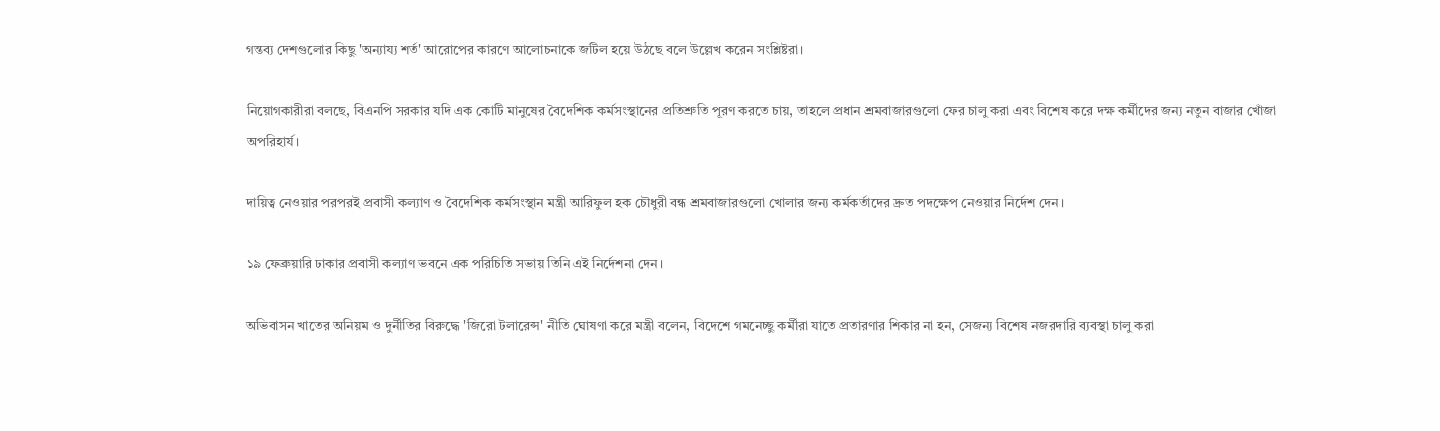গন্তব্য দেশগুলোর কিছু 'অন্যায্য শর্ত' আরোপের কারণে আলোচনাকে জটিল হয়ে উঠছে বলে উল্লেখ করেন সংশ্লিষ্টরা।

নিয়োগকারীরা বলছে, বিএনপি সরকার যদি এক কোটি মানুষের বৈদেশিক কর্মসংস্থানের প্রতিশ্রুতি পূরণ করতে চায়, তাহলে প্রধান শ্রমবাজারগুলো ফের চালু করা এবং বিশেষ করে দক্ষ কর্মীদের জন্য নতুন বাজার খোঁজা অপরিহার্য।

দায়িত্ব নেওয়ার পরপরই প্রবাসী কল্যাণ ও বৈদেশিক কর্মসংস্থান মন্ত্রী আরিফুল হক চৌধুরী বন্ধ শ্রমবাজারগুলো খোলার জন্য কর্মকর্তাদের দ্রুত পদক্ষেপ নেওয়ার নির্দেশ দেন।

১৯ ফেব্রুয়ারি ঢাকার প্রবাসী কল্যাণ ভবনে এক পরিচিতি সভায় তিনি এই নির্দেশনা দেন।

অভিবাসন খাতের অনিয়ম ও দুর্নীতির বিরুদ্ধে 'জিরো টলারেন্স' নীতি ঘোষণা করে মন্ত্রী বলেন, বিদেশে গমনেচ্ছু কর্মীরা যাতে প্রতারণার শিকার না হন, সেজন্য বিশেষ নজরদারি ব্যবস্থা চালু করা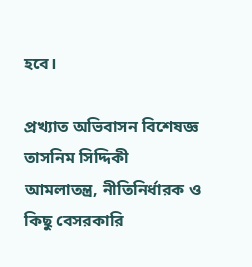হবে।

প্রখ্যাত অভিবাসন বিশেষজ্ঞ তাসনিম সিদ্দিকী আমলাতন্ত্র, নীতিনির্ধারক ও কিছু বেসরকারি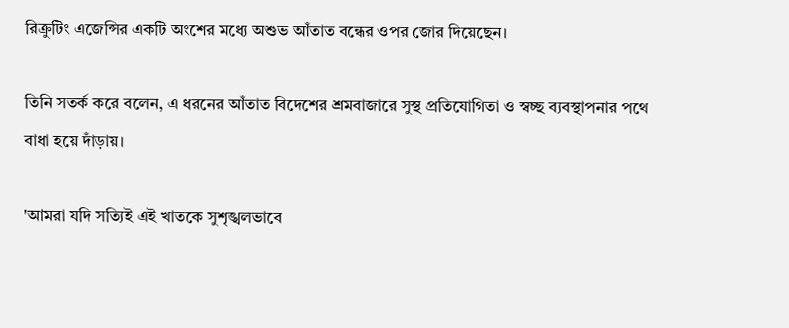রিক্রুটিং এজেন্সির একটি অংশের মধ্যে অশুভ আঁতাত বন্ধের ওপর জোর দিয়েছেন।

তিনি সতর্ক করে বলেন, এ ধরনের আঁতাত বিদেশের শ্রমবাজারে সুস্থ প্রতিযোগিতা ও স্বচ্ছ ব্যবস্থাপনার পথে বাধা হয়ে দাঁড়ায়।

'আমরা যদি সত্যিই এই খাতকে সুশৃঙ্খলভাবে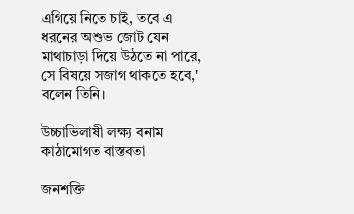এগিয়ে নিতে চাই, তবে এ ধরনের অশুভ জোট যেন মাথাচাড়া দিয়ে উঠতে না পারে, সে বিষয়ে সজাগ থাকতে হবে,' বলেন তিনি।

উচ্চাভিলাষী লক্ষ্য বনাম কাঠামোগত বাস্তবতা

জনশক্তি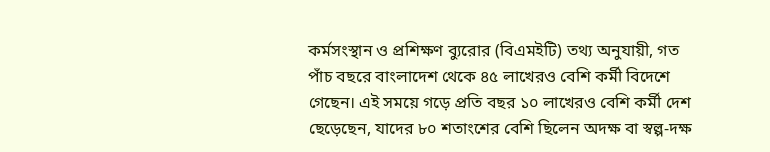কর্মসংস্থান ও প্রশিক্ষণ ব্যুরোর (বিএমইটি) তথ্য অনুযায়ী, গত পাঁচ বছরে বাংলাদেশ থেকে ৪৫ লাখেরও বেশি কর্মী বিদেশে গেছেন। এই সময়ে গড়ে প্রতি বছর ১০ লাখেরও বেশি কর্মী দেশ ছেড়েছেন, যাদের ৮০ শতাংশের বেশি ছিলেন অদক্ষ বা স্বল্প-দক্ষ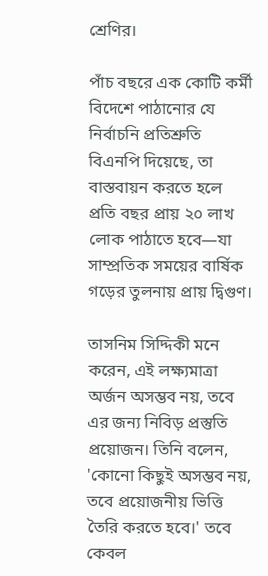শ্রেণির।

পাঁচ বছরে এক কোটি কর্মী বিদেশে পাঠানোর যে নির্বাচনি প্রতিশ্রুতি বিএনপি দিয়েছে, তা বাস্তবায়ন করতে হলে প্রতি বছর প্রায় ২০ লাখ লোক পাঠাতে হবে—যা সাম্প্রতিক সময়ের বার্ষিক গড়ের তুলনায় প্রায় দ্বিগুণ।

তাসনিম সিদ্দিকী মনে করেন, এই লক্ষ্যমাত্রা অর্জন অসম্ভব নয়, তবে এর জন্য নিবিড় প্রস্তুতি প্রয়োজন। তিনি বলেন, 'কোনো কিছুই অসম্ভব নয়, তবে প্রয়োজনীয় ভিত্তি তৈরি করতে হবে।' তবে কেবল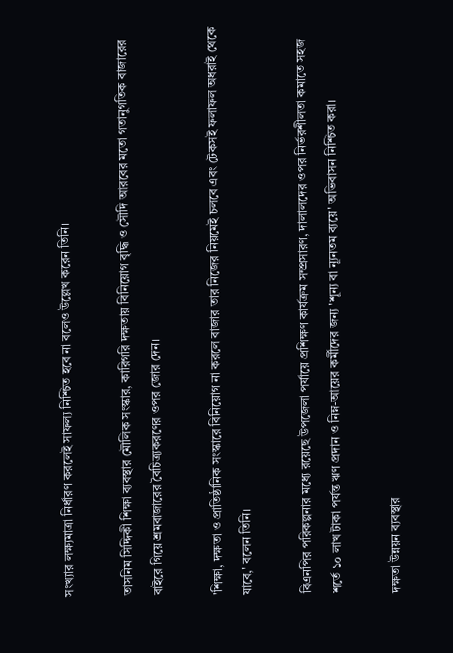সংখ্যার লক্ষ্যমাত্রা নির্ধারণ করলেই সাফল্য নিশ্চিত হবে না বলেও উল্লেখ করেন তিনি।

তাসনিম সিদ্দিকী শিক্ষা ব্যবস্থার মৌলিক সংস্কার, কারিগরি দক্ষতায় বিনিয়োগ বৃদ্ধি ও সৌদি আরবের মতো গতানুগতিক বাজারের বাইরে গিয়ে শ্রমবাজারের বৈচিত্র্যকরণের ওপর জোর দেন।

'শিক্ষা, দক্ষতা ও প্রাতিষ্ঠানিক সংস্কারে বিনিয়োগ না করলে বাজার তার নিজের নিয়মেই চলবে এবং টেকসই ফলাফল অধরাই থেকে যাবে,' বলেন তিনি।

বিএনপির পরিকল্পনার মধ্যে রয়েছে উপজেলা পর্যায়ে প্রশিক্ষণ কার্যক্রম সম্প্রসারণ, দালালদের ওপর নির্ভরশীলতা কমাতে সহজ শর্তে ১০ লাখ টাকা পর্যন্ত ঋণ প্রদান ও নিম্ন-আয়ের কর্মীদের জন্য 'শূন্য বা ন্যূনতম ব্যয়ে' অভিবাসন নিশ্চিত করা।

দক্ষতা উন্নয়ন ব্যবস্থার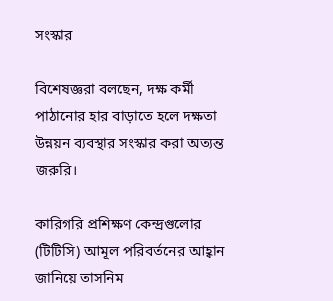সংস্কার

বিশেষজ্ঞরা বলছেন, দক্ষ কর্মী পাঠানোর হার বাড়াতে হলে দক্ষতা উন্নয়ন ব্যবস্থার সংস্কার করা অত্যন্ত জরুরি।

কারিগরি প্রশিক্ষণ কেন্দ্রগুলোর (টিটিসি) আমূল পরিবর্তনের আহ্বান জানিয়ে তাসনিম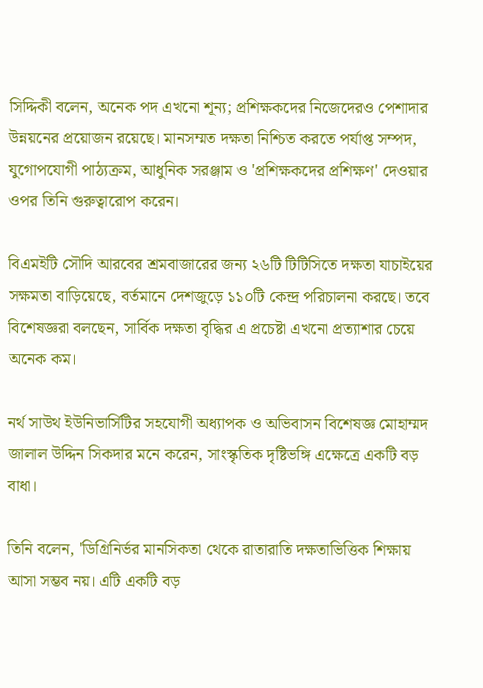সিদ্দিকী বলেন, অনেক পদ এখনো শূন্য; প্রশিক্ষকদের নিজেদেরও পেশাদার উন্নয়নের প্রয়োজন রয়েছে। মানসম্মত দক্ষতা নিশ্চিত করতে পর্যাপ্ত সম্পদ, যুগোপযোগী পাঠ্যক্রম, আধুনিক সরঞ্জাম ও 'প্রশিক্ষকদের প্রশিক্ষণ' দেওয়ার ওপর তিনি গুরুত্বারোপ করেন।

বিএমইটি সৌদি আরবের শ্রমবাজারের জন্য ২৬টি টিটিসিতে দক্ষতা যাচাইয়ের সক্ষমতা বাড়িয়েছে, বর্তমানে দেশজুড়ে ১১০টি কেন্দ্র পরিচালনা করছে। তবে বিশেষজ্ঞরা বলছেন, সার্বিক দক্ষতা বৃদ্ধির এ প্রচেষ্টা এখনো প্রত্যাশার চেয়ে অনেক কম।

নর্থ সাউথ ইউনিভার্সিটির সহযোগী অধ্যাপক ও অভিবাসন বিশেষজ্ঞ মোহাম্মদ জালাল উদ্দিন সিকদার মনে করেন, সাংস্কৃতিক দৃষ্টিভঙ্গি এক্ষেত্রে একটি বড় বাধা।

তিনি বলেন, 'ডিগ্রিনির্ভর মানসিকতা থেকে রাতারাতি দক্ষতাভিত্তিক শিক্ষায় আসা সম্ভব নয়। এটি একটি বড়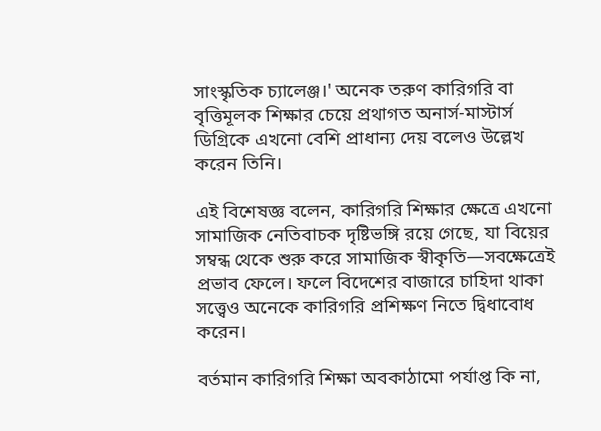সাংস্কৃতিক চ্যালেঞ্জ।' অনেক তরুণ কারিগরি বা বৃত্তিমূলক শিক্ষার চেয়ে প্রথাগত অনার্স-মাস্টার্স ডিগ্রিকে এখনো বেশি প্রাধান্য দেয় বলেও উল্লেখ করেন তিনি।

এই বিশেষজ্ঞ বলেন, কারিগরি শিক্ষার ক্ষেত্রে এখনো সামাজিক নেতিবাচক দৃষ্টিভঙ্গি রয়ে গেছে, যা বিয়ের সম্বন্ধ থেকে শুরু করে সামাজিক স্বীকৃতি—সবক্ষেত্রেই প্রভাব ফেলে। ফলে বিদেশের বাজারে চাহিদা থাকা সত্ত্বেও অনেকে কারিগরি প্রশিক্ষণ নিতে দ্বিধাবোধ করেন।

বর্তমান কারিগরি শিক্ষা অবকাঠামো পর্যাপ্ত কি না,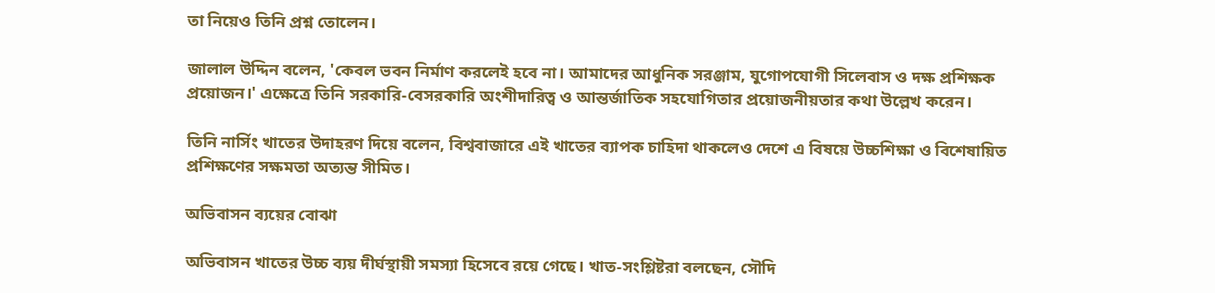তা নিয়েও তিনি প্রশ্ন তোলেন।

জালাল উদ্দিন বলেন, 'কেবল ভবন নির্মাণ করলেই হবে না। আমাদের আধুনিক সরঞ্জাম, যুগোপযোগী সিলেবাস ও দক্ষ প্রশিক্ষক প্রয়োজন।' এক্ষেত্রে তিনি সরকারি-বেসরকারি অংশীদারিত্ব ও আন্তর্জাতিক সহযোগিতার প্রয়োজনীয়তার কথা উল্লেখ করেন।

তিনি নার্সিং খাতের উদাহরণ দিয়ে বলেন, বিশ্ববাজারে এই খাতের ব্যাপক চাহিদা থাকলেও দেশে এ বিষয়ে উচ্চশিক্ষা ও বিশেষায়িত প্রশিক্ষণের সক্ষমতা অত্যন্ত সীমিত।

অভিবাসন ব্যয়ের বোঝা

অভিবাসন খাতের উচ্চ ব্যয় দীর্ঘস্থায়ী সমস্যা হিসেবে রয়ে গেছে। খাত-সংশ্লিষ্টরা বলছেন, সৌদি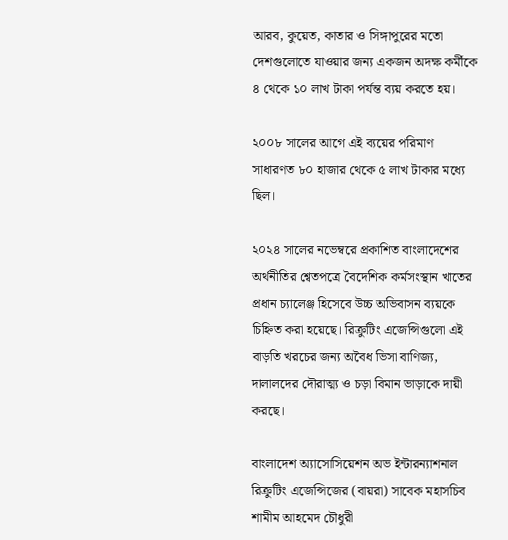আরব, কুয়েত, কাতার ও সিঙ্গাপুরের মতো দেশগুলোতে যাওয়ার জন্য একজন অদক্ষ কর্মীকে ৪ থেকে ১০ লাখ টাকা পর্যন্ত ব্যয় করতে হয়।

২০০৮ সালের আগে এই ব্যয়ের পরিমাণ সাধারণত ৮০ হাজার থেকে ৫ লাখ টাকার মধ্যে ছিল।

২০২৪ সালের নভেম্বরে প্রকাশিত বাংলাদেশের অর্থনীতির শ্বেতপত্রে বৈদেশিক কর্মসংস্থান খাতের প্রধান চ্যালেঞ্জ হিসেবে উচ্চ অভিবাসন ব্যয়কে চিহ্নিত করা হয়েছে। রিক্রুটিং এজেন্সিগুলো এই বাড়তি খরচের জন্য অবৈধ ভিসা বাণিজ্য, দালালদের দৌরাত্ম্য ও চড়া বিমান ভাড়াকে দায়ী করছে।

বাংলাদেশ অ্যাসোসিয়েশন অভ ইন্টারন্যাশনাল রিক্রুটিং এজেন্সিজের (বায়রা) সাবেক মহাসচিব শামীম আহমেদ চৌধুরী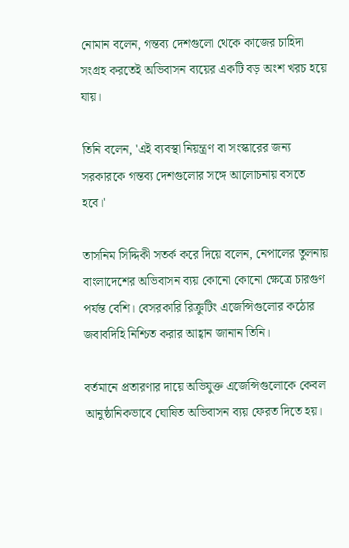নোমান বলেন, গন্তব্য দেশগুলো থেকে কাজের চাহিদা সংগ্রহ করতেই অভিবাসন ব্যয়ের একটি বড় অংশ খরচ হয়ে যায়।

তিনি বলেন, 'এই ব্যবস্থা নিয়ন্ত্রণ বা সংস্কারের জন্য সরকারকে গন্তব্য দেশগুলোর সঙ্গে আলোচনায় বসতে হবে।'

তাসনিম সিদ্দিকী সতর্ক করে দিয়ে বলেন, নেপালের তুলনায় বাংলাদেশের অভিবাসন ব্যয় কোনো কোনো ক্ষেত্রে চারগুণ পর্যন্ত বেশি। বেসরকারি রিক্রুটিং এজেন্সিগুলোর কঠোর জবাবদিহি নিশ্চিত করার আহ্বান জানান তিনি।

বর্তমানে প্রতারণার দায়ে অভিযুক্ত এজেন্সিগুলোকে কেবল আনুষ্ঠানিকভাবে ঘোষিত অভিবাসন ব্যয় ফেরত দিতে হয়।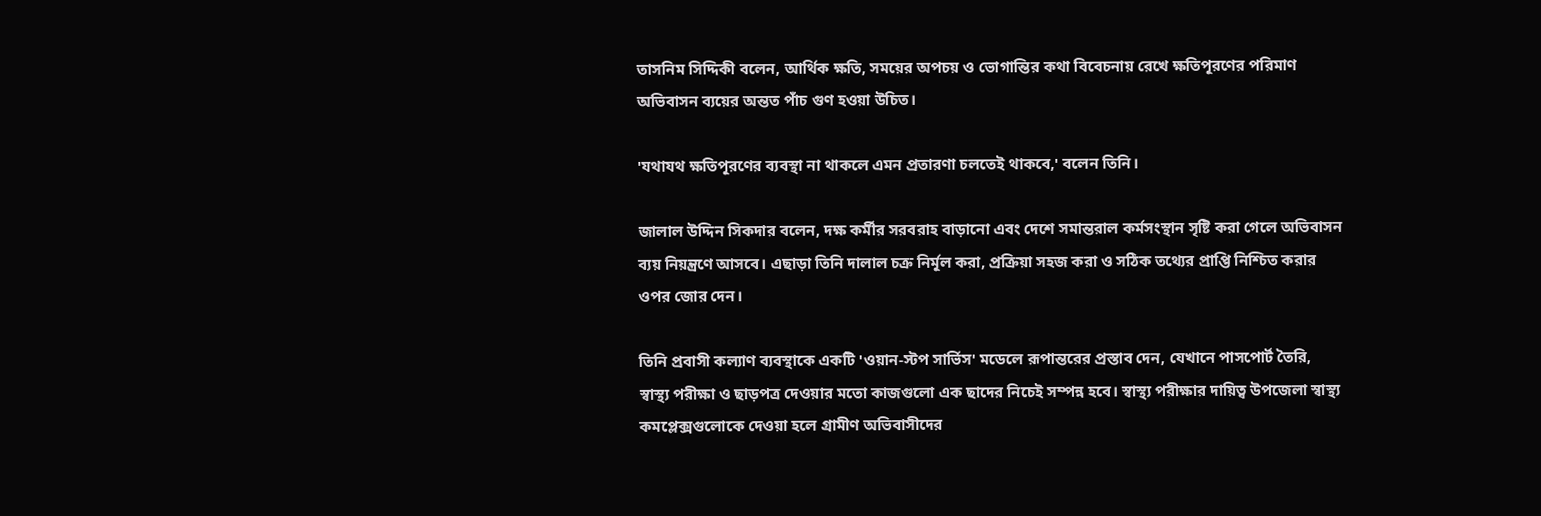তাসনিম সিদ্দিকী বলেন, আর্থিক ক্ষতি, সময়ের অপচয় ও ভোগান্তির কথা বিবেচনায় রেখে ক্ষতিপূরণের পরিমাণ অভিবাসন ব্যয়ের অন্তত পাঁচ গুণ হওয়া উচিত।

'যথাযথ ক্ষতিপূরণের ব্যবস্থা না থাকলে এমন প্রতারণা চলতেই থাকবে,' বলেন তিনি।

জালাল উদ্দিন সিকদার বলেন, দক্ষ কর্মীর সরবরাহ বাড়ানো এবং দেশে সমান্তরাল কর্মসংস্থান সৃষ্টি করা গেলে অভিবাসন ব্যয় নিয়ন্ত্রণে আসবে। এছাড়া তিনি দালাল চক্র নির্মূল করা, প্রক্রিয়া সহজ করা ও সঠিক তথ্যের প্রাপ্তি নিশ্চিত করার ওপর জোর দেন।

তিনি প্রবাসী কল্যাণ ব্যবস্থাকে একটি 'ওয়ান-স্টপ সার্ভিস' মডেলে রূপান্তরের প্রস্তাব দেন, যেখানে পাসপোর্ট তৈরি, স্বাস্থ্য পরীক্ষা ও ছাড়পত্র দেওয়ার মতো কাজগুলো এক ছাদের নিচেই সম্পন্ন হবে। স্বাস্থ্য পরীক্ষার দায়িত্ব উপজেলা স্বাস্থ্য কমপ্লেক্সগুলোকে দেওয়া হলে গ্রামীণ অভিবাসীদের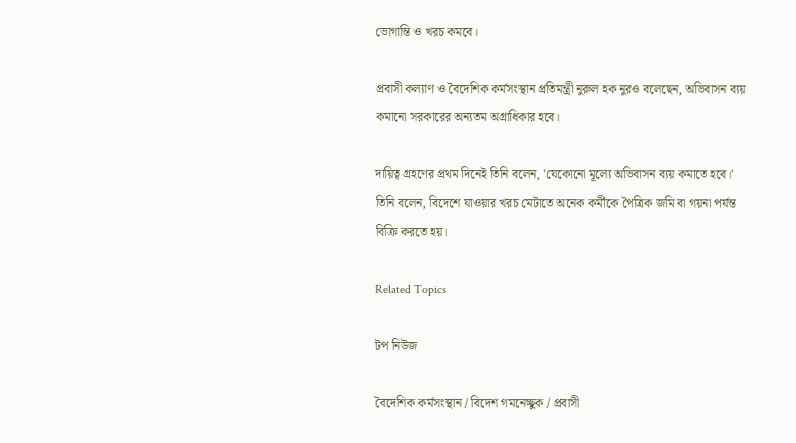ভোগান্তি ও খরচ কমবে।

প্রবাসী কল্যাণ ও বৈদেশিক কর্মসংস্থান প্রতিমন্ত্রী নুরুল হক নুরও বলেছেন, অভিবাসন ব্যয় কমানো সরকারের অন্যতম অগ্রাধিকার হবে।

দায়িত্ব গ্রহণের প্রথম দিনেই তিনি বলেন, 'যেকোনো মূল্যে অভিবাসন ব্যয় কমাতে হবে।' তিনি বলেন, বিদেশে যাওয়ার খরচ মেটাতে অনেক কর্মীকে পৈত্রিক জমি বা গয়না পর্যন্ত বিক্রি করতে হয়।

Related Topics

টপ নিউজ

বৈদেশিক কর্মসংস্থান / বিদেশ গমনেচ্ছুক / প্রবাসী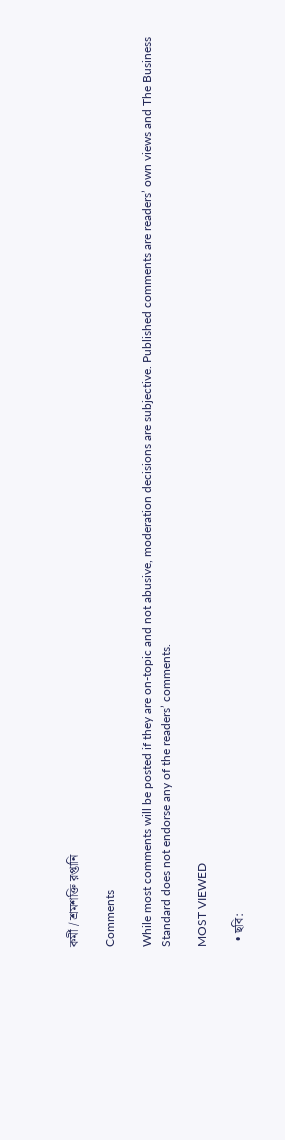কর্মী / শ্রমশক্তি রপ্তানি

Comments

While most comments will be posted if they are on-topic and not abusive, moderation decisions are subjective. Published comments are readers’ own views and The Business Standard does not endorse any of the readers’ comments.

MOST VIEWED

  • ছবি: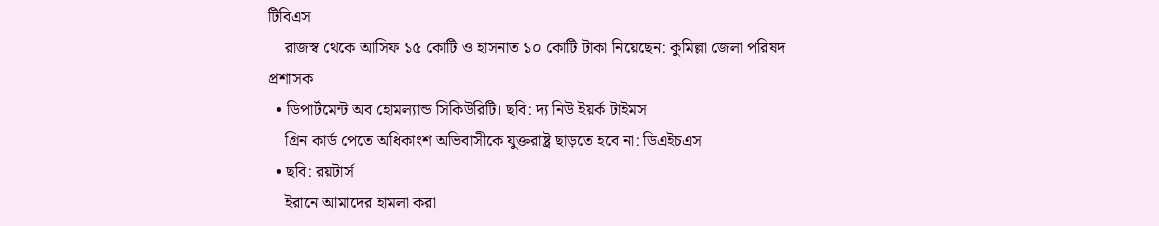টিবিএস
    রাজস্ব থেকে আসিফ ১৫ কোটি ও হাসনাত ১০ কোটি টাকা নিয়েছেন: কুমিল্লা জেলা পরিষদ প্রশাসক
  • ডিপার্টমেন্ট অব হোমল্যান্ড সিকিউরিটি। ছবি: দ্য নিউ ইয়র্ক টাইমস
    গ্রিন কার্ড পেতে অধিকাংশ অভিবাসীকে যুক্তরাষ্ট্র ছাড়তে হবে না: ডিএইচএস
  • ছবি: রয়টার্স
    ইরানে আমাদের হামলা করা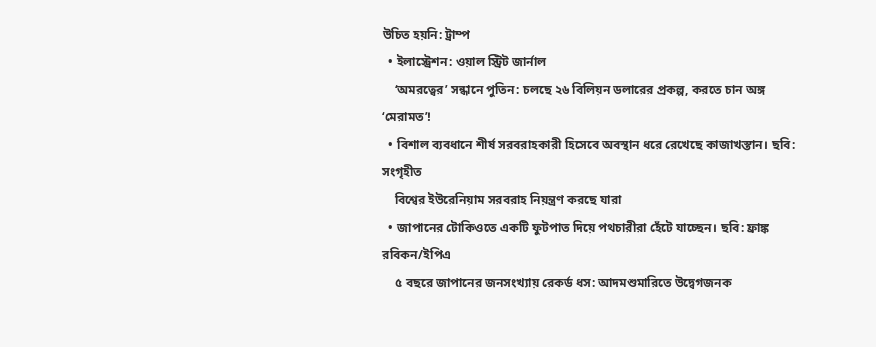উচিত হয়নি: ট্রাম্প
  • ইলাস্ট্রেশন: ওয়াল স্ট্রিট জার্নাল
    ‘অমরত্বের’ সন্ধানে পুতিন: চলছে ২৬ বিলিয়ন ডলারের প্রকল্প, করতে চান অঙ্গ ‘মেরামত’!
  • বিশাল ব্যবধানে শীর্ষ সরবরাহকারী হিসেবে অবস্থান ধরে রেখেছে কাজাখস্তান। ছবি: সংগৃহীত
    বিশ্বের ইউরেনিয়াম সরবরাহ নিয়ন্ত্রণ করছে যারা
  • জাপানের টোকিওতে একটি ফুটপাত দিয়ে পথচারীরা হেঁটে যাচ্ছেন। ছবি: ফ্রাঙ্ক রবিকন/ইপিএ
    ৫ বছরে জাপানের জনসংখ্যায় রেকর্ড ধস: আদমশুমারিতে উদ্বেগজনক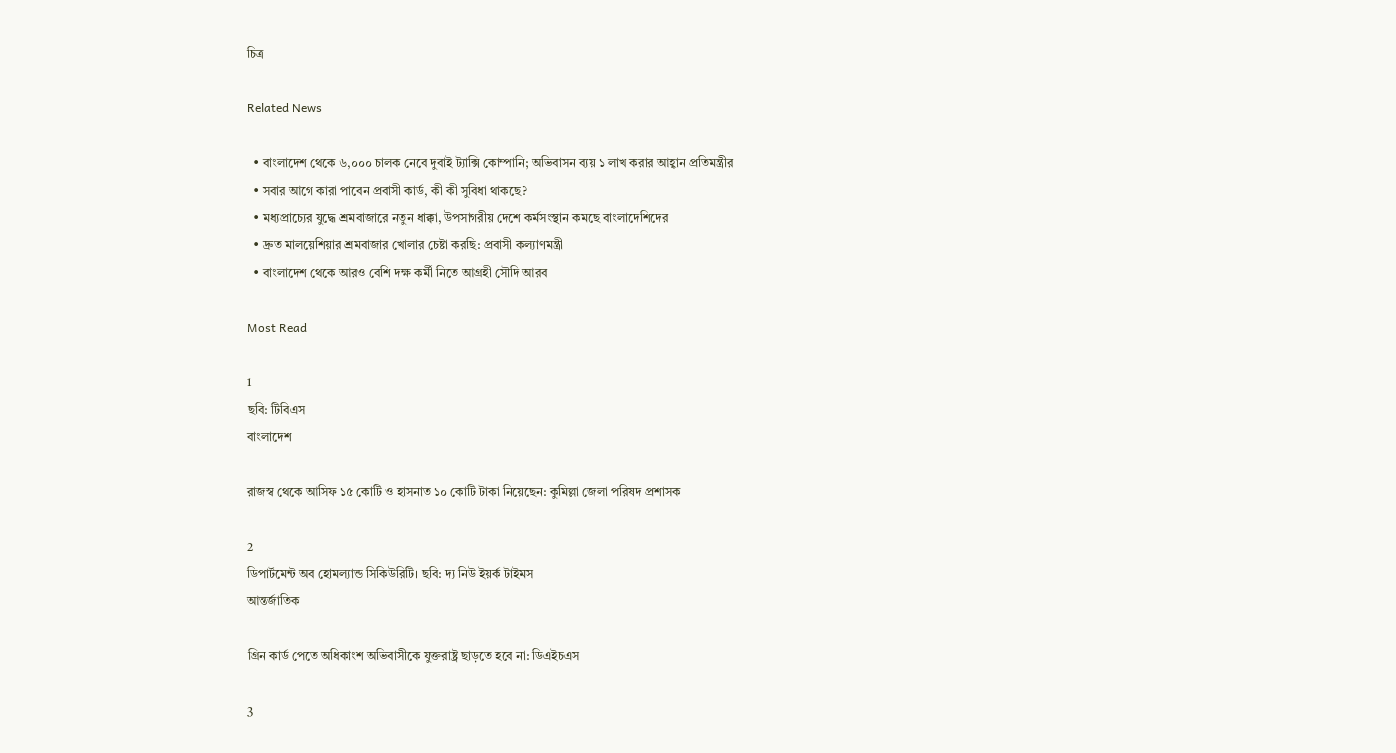চিত্র

Related News

  • বাংলাদেশ থেকে ৬,০০০ চালক নেবে দুবাই ট্যাক্সি কোম্পানি; অভিবাসন ব্যয় ১ লাখ করার আহ্বান প্রতিমন্ত্রীর
  • সবার আগে কারা পাবেন প্রবাসী কার্ড, কী কী সুবিধা থাকছে?
  • মধ্যপ্রাচ্যের যুদ্ধে শ্রমবাজারে নতুন ধাক্কা, উপসাগরীয় দেশে কর্মসংস্থান কমছে বাংলাদেশিদের
  • দ্রুত মালয়েশিয়ার শ্রমবাজার খোলার চেষ্টা করছি: প্রবাসী কল্যাণমন্ত্রী
  • বাংলাদেশ থেকে আরও বেশি দক্ষ কর্মী নিতে আগ্রহী সৌদি আরব

Most Read

1
ছবি: টিবিএস
বাংলাদেশ

রাজস্ব থেকে আসিফ ১৫ কোটি ও হাসনাত ১০ কোটি টাকা নিয়েছেন: কুমিল্লা জেলা পরিষদ প্রশাসক

2
ডিপার্টমেন্ট অব হোমল্যান্ড সিকিউরিটি। ছবি: দ্য নিউ ইয়র্ক টাইমস
আন্তর্জাতিক

গ্রিন কার্ড পেতে অধিকাংশ অভিবাসীকে যুক্তরাষ্ট্র ছাড়তে হবে না: ডিএইচএস

3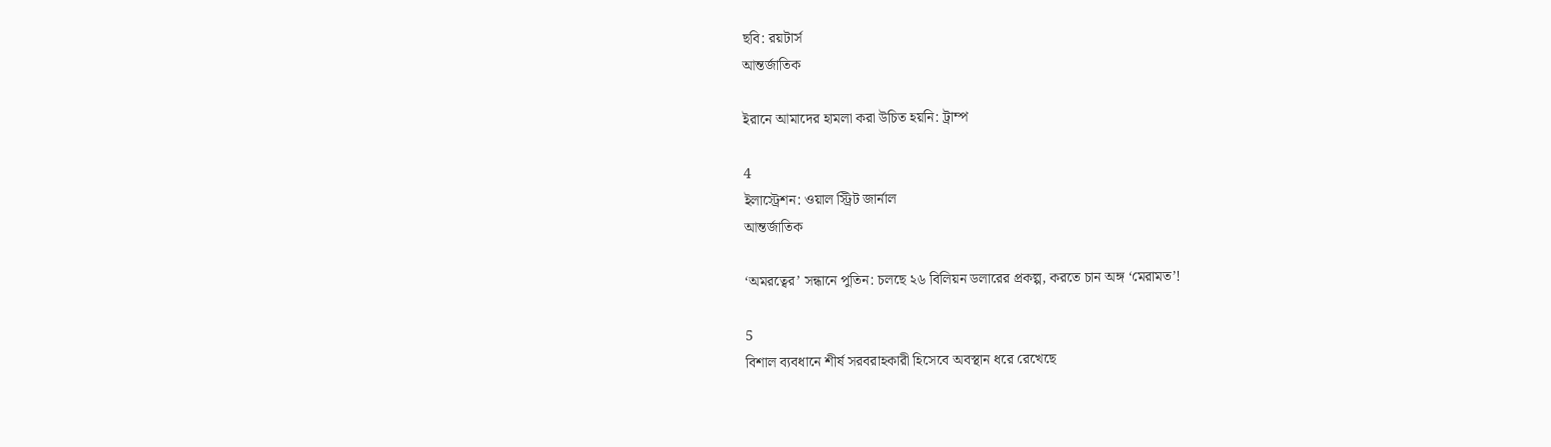ছবি: রয়টার্স
আন্তর্জাতিক

ইরানে আমাদের হামলা করা উচিত হয়নি: ট্রাম্প

4
ইলাস্ট্রেশন: ওয়াল স্ট্রিট জার্নাল
আন্তর্জাতিক

‘অমরত্বের’ সন্ধানে পুতিন: চলছে ২৬ বিলিয়ন ডলারের প্রকল্প, করতে চান অঙ্গ ‘মেরামত’!

5
বিশাল ব্যবধানে শীর্ষ সরবরাহকারী হিসেবে অবস্থান ধরে রেখেছে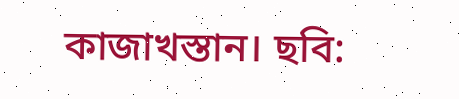কাজাখস্তান। ছবি: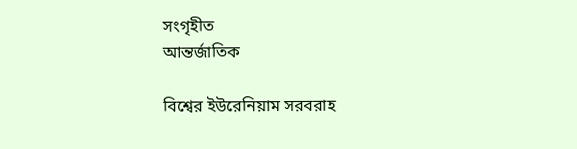সংগৃহীত
আন্তর্জাতিক

বিশ্বের ইউরেনিয়াম সরবরাহ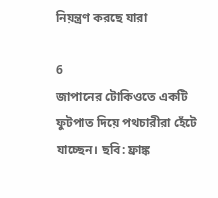নিয়ন্ত্রণ করছে যারা

6
জাপানের টোকিওতে একটি ফুটপাত দিয়ে পথচারীরা হেঁটে যাচ্ছেন। ছবি: ফ্রাঙ্ক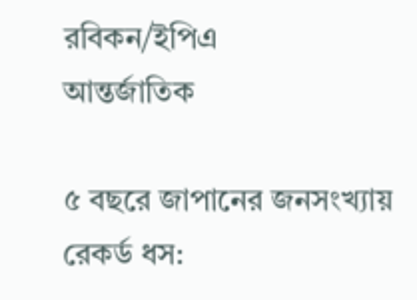রবিকন/ইপিএ
আন্তর্জাতিক

৫ বছরে জাপানের জনসংখ্যায় রেকর্ড ধস: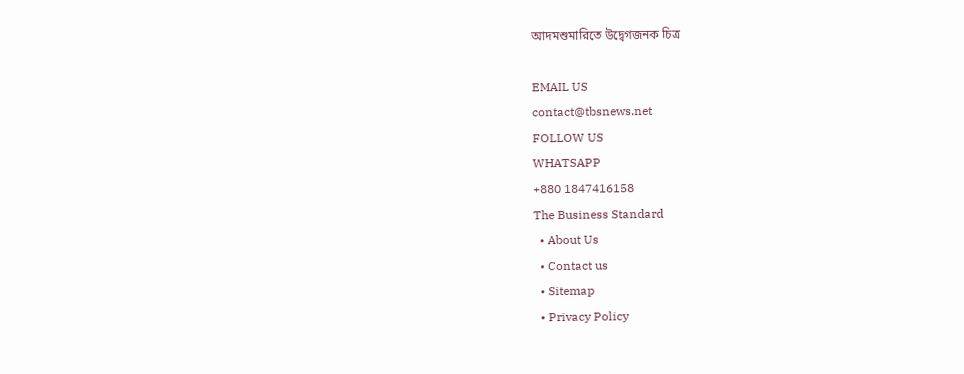আদমশুমারিতে উদ্বেগজনক চিত্র

EMAIL US
contact@tbsnews.net
FOLLOW US
WHATSAPP
+880 1847416158
The Business Standard
  • About Us
  • Contact us
  • Sitemap
  • Privacy Policy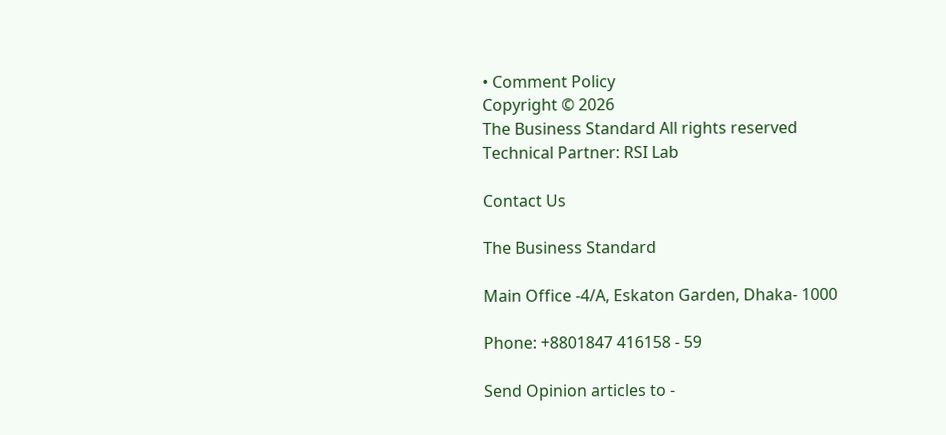• Comment Policy
Copyright © 2026
The Business Standard All rights reserved
Technical Partner: RSI Lab

Contact Us

The Business Standard

Main Office -4/A, Eskaton Garden, Dhaka- 1000

Phone: +8801847 416158 - 59

Send Opinion articles to -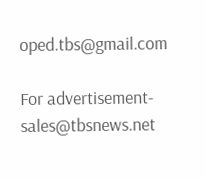oped.tbs@gmail.com

For advertisement- sales@tbsnews.net